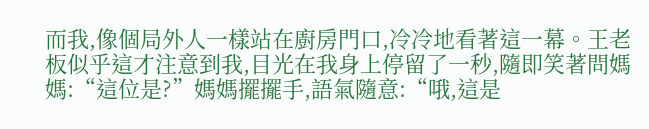而我,像個局外人一樣站在廚房門口,冷冷地看著這一幕。王老板似乎這才注意到我,目光在我身上停留了一秒,隨即笑著問媽媽:“這位是?”媽媽擺擺手,語氣隨意:“哦,這是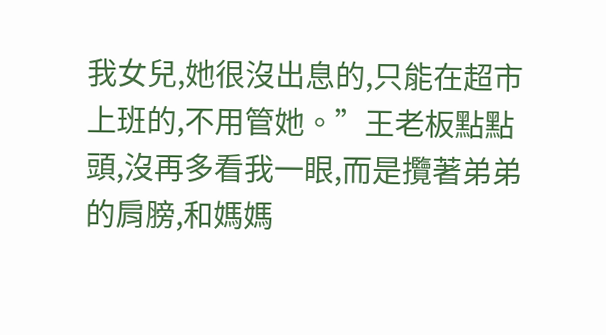我女兒,她很沒出息的,只能在超市上班的,不用管她。”王老板點點頭,沒再多看我一眼,而是攬著弟弟的肩膀,和媽媽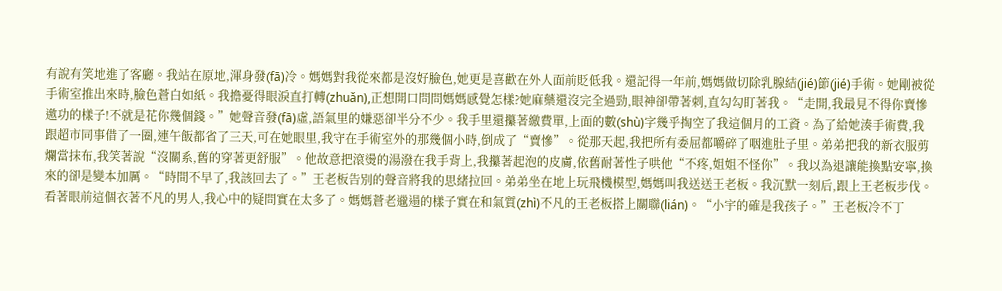有說有笑地進了客廳。我站在原地,渾身發(fā)冷。媽媽對我從來都是沒好臉色,她更是喜歡在外人面前貶低我。還記得一年前,媽媽做切除乳腺結(jié)節(jié)手術。她剛被從手術室推出來時,臉色蒼白如紙。我擔憂得眼淚直打轉(zhuǎn),正想開口問問媽媽感覺怎樣?她麻藥還沒完全過勁,眼神卻帶著刺,直勾勾盯著我。“走開,我最見不得你賣慘邀功的樣子!不就是花你幾個錢。”她聲音發(fā)虛,語氣里的嫌惡卻半分不少。我手里還攥著繳費單,上面的數(shù)字幾乎掏空了我這個月的工資。為了給她湊手術費,我跟超市同事借了一圈,連午飯都省了三天,可在她眼里,我守在手術室外的那幾個小時,倒成了“賣慘”。從那天起,我把所有委屈都嚼碎了咽進肚子里。弟弟把我的新衣服剪爛當抹布,我笑著說“沒關系,舊的穿著更舒服”。他故意把滾燙的湯潑在我手背上,我攥著起泡的皮膚,依舊耐著性子哄他“不疼,姐姐不怪你”。我以為退讓能換點安寧,換來的卻是變本加厲。“時間不早了,我該回去了。”王老板告別的聲音將我的思緒拉回。弟弟坐在地上玩飛機模型,媽媽叫我送送王老板。我沉默一刻后,跟上王老板步伐。看著眼前這個衣著不凡的男人,我心中的疑問實在太多了。媽媽蒼老邋遢的樣子實在和氣質(zhì)不凡的王老板搭上關聯(lián)。“小宇的確是我孩子。”王老板冷不丁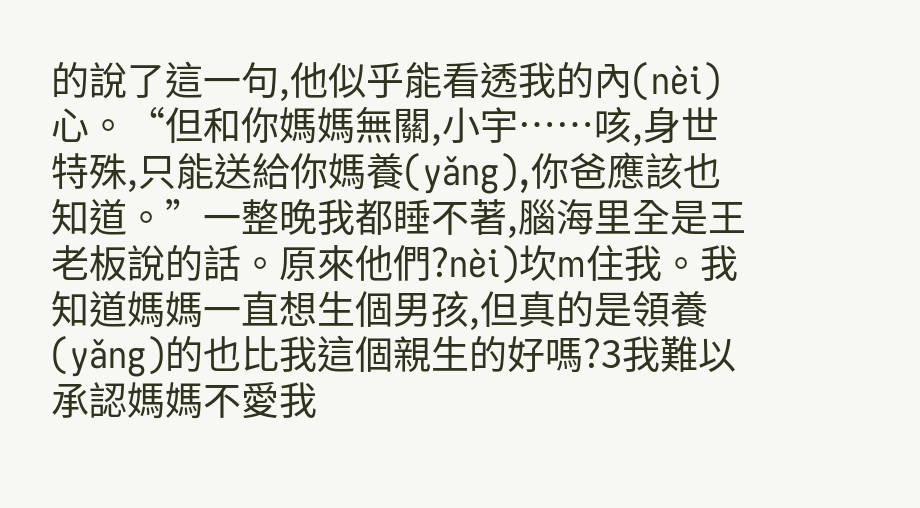的說了這一句,他似乎能看透我的內(nèi)心。“但和你媽媽無關,小宇……咳,身世特殊,只能送給你媽養(yǎng),你爸應該也知道。”一整晚我都睡不著,腦海里全是王老板說的話。原來他們?nèi)坎m住我。我知道媽媽一直想生個男孩,但真的是領養(yǎng)的也比我這個親生的好嗎?3我難以承認媽媽不愛我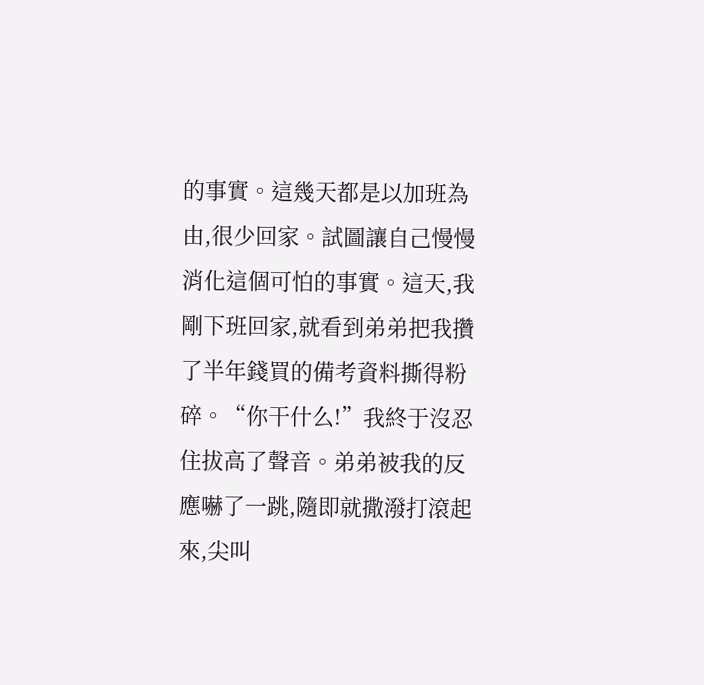的事實。這幾天都是以加班為由,很少回家。試圖讓自己慢慢消化這個可怕的事實。這天,我剛下班回家,就看到弟弟把我攢了半年錢買的備考資料撕得粉碎。“你干什么!”我終于沒忍住拔高了聲音。弟弟被我的反應嚇了一跳,隨即就撒潑打滾起來,尖叫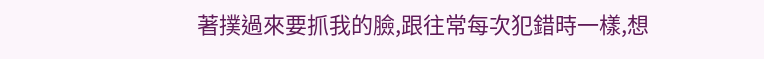著撲過來要抓我的臉,跟往常每次犯錯時一樣,想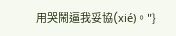用哭鬧逼我妥協(xié)。"}